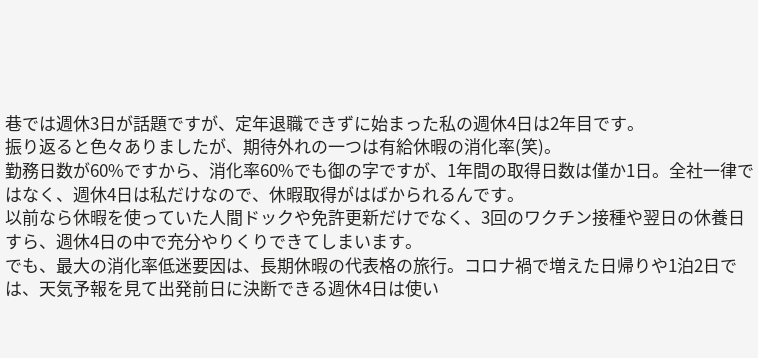巷では週休3日が話題ですが、定年退職できずに始まった私の週休4日は2年目です。
振り返ると色々ありましたが、期待外れの一つは有給休暇の消化率(笑)。
勤務日数が60%ですから、消化率60%でも御の字ですが、1年間の取得日数は僅か1日。全社一律ではなく、週休4日は私だけなので、休暇取得がはばかられるんです。
以前なら休暇を使っていた人間ドックや免許更新だけでなく、3回のワクチン接種や翌日の休養日すら、週休4日の中で充分やりくりできてしまいます。
でも、最大の消化率低迷要因は、長期休暇の代表格の旅行。コロナ禍で増えた日帰りや1泊2日では、天気予報を見て出発前日に決断できる週休4日は使い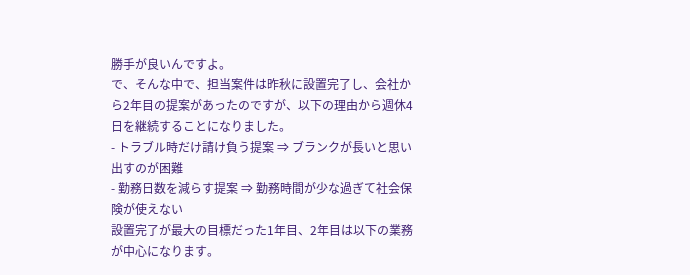勝手が良いんですよ。
で、そんな中で、担当案件は昨秋に設置完了し、会社から2年目の提案があったのですが、以下の理由から週休4日を継続することになりました。
- トラブル時だけ請け負う提案 ⇒ ブランクが長いと思い出すのが困難
- 勤務日数を減らす提案 ⇒ 勤務時間が少な過ぎて社会保険が使えない
設置完了が最大の目標だった1年目、2年目は以下の業務が中心になります。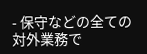- 保守などの全ての対外業務で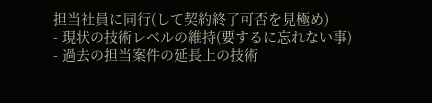担当社員に同行(して契約終了可否を見極め)
- 現状の技術レベルの維持(要するに忘れない事)
- 過去の担当案件の延長上の技術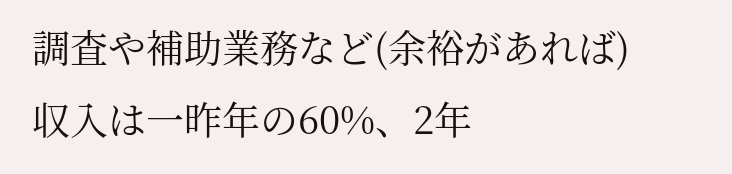調査や補助業務など(余裕があれば)
収入は一昨年の60%、2年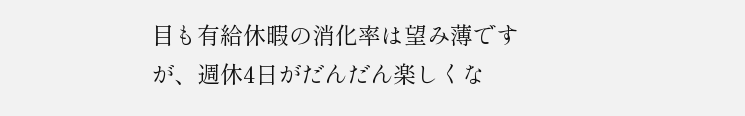目も有給休暇の消化率は望み薄ですが、週休4日がだんだん楽しくな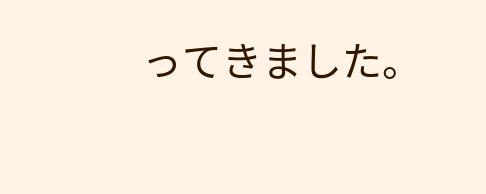ってきました。